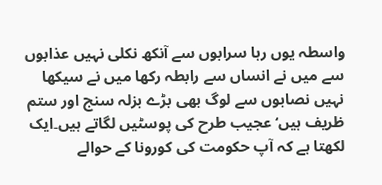واسطہ یوں رہا سرابوں سے آنکھ نکلی نہیں عذابوں سے میں نے انساں سے رابطہ رکھا میں نے سیکھا نہیں نصابوں سے لوگ بھی بڑے بزلہ سنج اور ستم ظریف ہیں‘ عجیب طرح کی پوسٹیں لگاتے ہیں۔ایک لکھتا ہے کہ آپ حکومت کی کورونا کے حوالے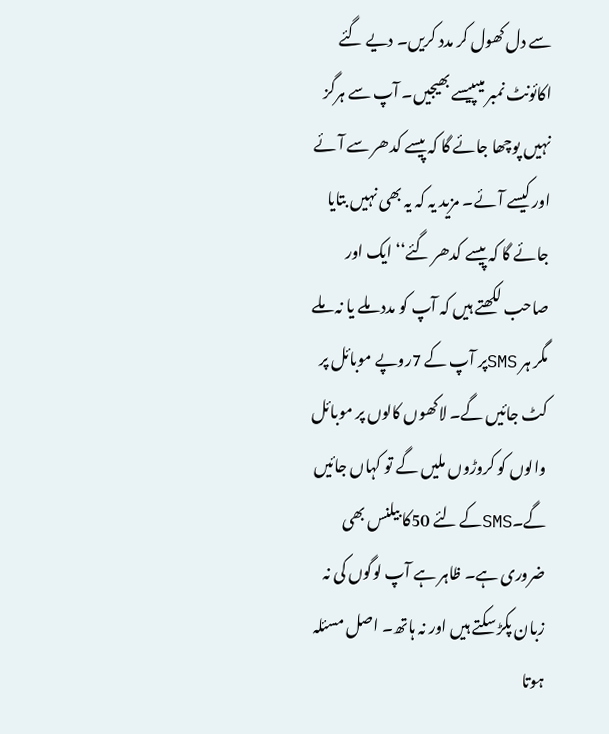سے دل کھول کر مدد کریں۔ دیے گئے اکائونٹ نمبر میںپیسے بھیجیں۔ آپ سے ہرگز نہیں پوچھا جائے گا کہ پیسے کدھر سے آئے اور کیسے آئے۔ مزید یہ کہ یہ بھی نہیں بتایا جائے گا کہ پیسے کدھر گئے‘‘ ایک اور صاحب لکھتے ہیں کہ آپ کو مدد ملے یا نہ ملے مگر ہر SMSپر آپ کے 7روپے موبائل پر کٹ جائیں گے۔ لاکھوں کالوں پر موبائل والوں کو کروڑوں ملیں گے تو کہاں جائیں گے۔SMSکے لئے 50کا بیلنس بھی ضروری ہے۔ ظاہر ہے آپ لوگوں کی نہ زبان پکڑ سکتے ہیں اور نہ ہاتھ۔ اصل مسئلہ ہوتا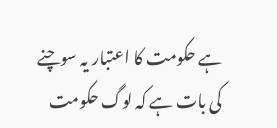ہے حکومت کا اعتبار یہ سوچنے کی بات ہے کہ لوگ حکومت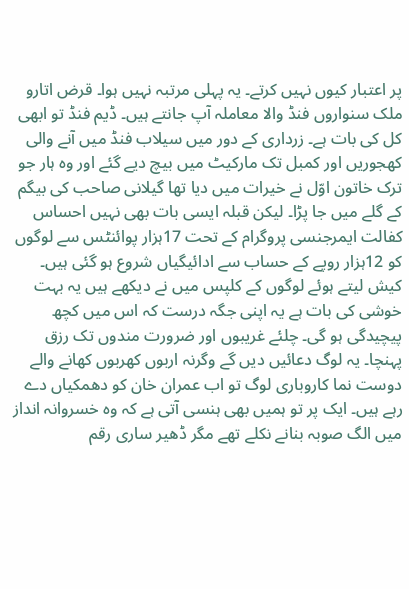پر اعتبار کیوں نہیں کرتے۔ یہ پہلی مرتبہ نہیں ہوا۔ قرض اتارو ملک سنواروں فنڈ والا معاملہ آپ جانتے ہیں۔ ڈیم فنڈ تو ابھی کل کی بات ہے۔ زرداری کے دور میں سیلاب فنڈ میں آنے والی کھجوریں اور کمبل تک مارکیٹ میں بیچ دیے گئے اور وہ ہار جو ترک خاتون اوّل نے خیرات میں دیا تھا گیلانی صاحب کی بیگم کے گلے میں جا پڑا۔ لیکن قبلہ ایسی بات بھی نہیں احساس کفالت ایمرجنسی پروگرام کے تحت 17ہزار پوائنٹس سے لوگوں کو 12ہزار روپے کے حساب سے ادائیگیاں شروع ہو گئی ہیں۔ کیش لیتے ہوئے لوگوں کے کلپس میں نے دیکھے ہیں یہ بہت خوشی کی بات ہے یہ اپنی جگہ درست کہ اس میں کچھ پیچیدگی ہو گی۔ چلئے غریبوں اور ضرورت مندوں تک رزق پہنچا۔ یہ لوگ دعائیں دیں گے وگرنہ اربوں کھربوں کھانے والے دوست نما کاروباری لوگ تو اب عمران خان کو دھمکیاں دے رہے ہیں۔ ایک پر تو ہمیں بھی ہنسی آتی ہے کہ وہ خسروانہ انداز میں الگ صوبہ بنانے نکلے تھے مگر ڈھیر ساری رقم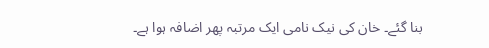بنا گئے۔ خان کی نیک نامی ایک مرتبہ پھر اضافہ ہوا ہے۔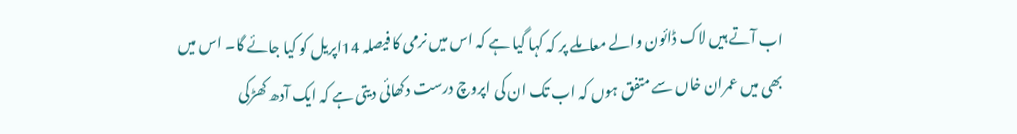اب آتے ہیں لاک ڈائون والے معاملے پر کہ کہا گیا ہے کہ اس میں نرمی کا فیصلہ 14اپریل کو کیا جائے گا۔ اس میں بھی میں عمران خاں سے متفق ہوں کہ اب تک ان کی اپروچ درست دکھائی دیتی ہے کہ ایک آدھ کھڑکی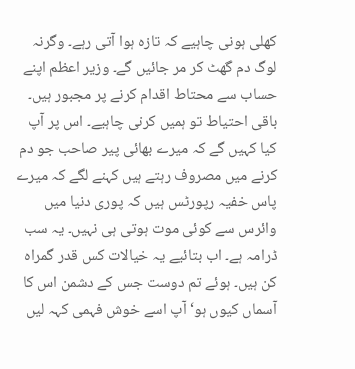کھلی ہونی چاہیے کہ تازہ ہوا آتی رہے۔ وگرنہ لوگ دم گھٹ کر مر جائیں گے۔ وزیر اعظم اپنے حساب سے محتاط اقدام کرنے پر مجبور ہیں۔ باقی احتیاط تو ہمیں کرنی چاہیے۔ اس پر آپ کیا کہیں گے کہ میرے بھائی پیر صاحب جو دم کرنے میں مصروف رہتے ہیں کہنے لگے کہ میرے پاس خفیہ رپورٹس ہیں کہ پوری دنیا میں وائرس سے کوئی موت ہوتی ہی نہیں۔ یہ سب ڈرامہ ہے۔ اب بتائیے یہ خیالات کس قدر گمراہ کن ہیں۔ ہوئے تم دوست جس کے دشمن اس کا آسماں کیوں ہو‘ آپ اسے خوش فہمی کہہ لیں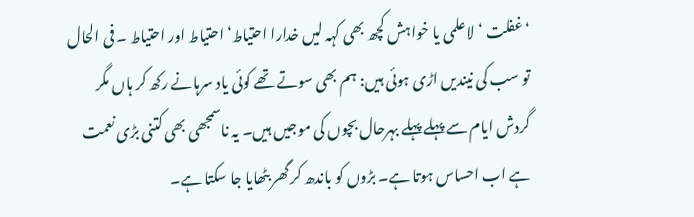‘غفلت ‘لاعلمی یا خواہش کچھ بھی کہہ لیں خدارا احتیاط‘ احتیاط اور احتیاط ۔ فی الحال تو سب کی نیندیں اڑی ہوئی ہیں: ہم بھی سوتے تھے کوئی یاد سرہانے رکھ کر ہاں مگر گردش ایام سے پہلے پہلے بہرحال بچوں کی موجیں ہیں۔ یہ ناسمجھی بھی کتنی بڑی نعمت ہے اب احساس ہوتا ہے۔ بڑوں کو باندھ کر گھر بٹھایا جا سکتا ہے۔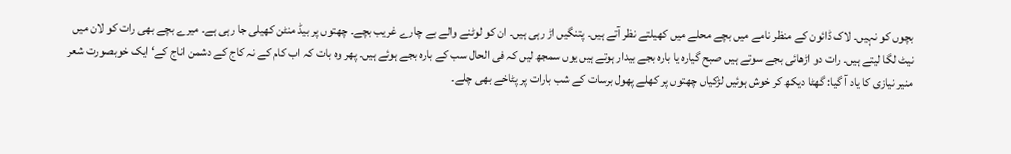بچوں کو نہیں۔ لاک ڈائون کے منظر نامے میں بچے محلے میں کھیلتے نظر آتے ہیں۔ پتنگیں اڑ رہی ہیں۔ ان کو لوٹنے والے بے چارے غریب بچے۔ چھتوں پر بیڈ منٹن کھیلی جا رہی ہے۔ میرے بچے بھی رات کو لان میں نیٹ لگا لیتے ہیں۔ رات دو اڑھائی بجے سوتے ہیں صبح گیارہ یا بارہ بجے بیدار ہوتے ہیں یوں سمجھ لیں کہ فی الحال سب کے بارہ بجے ہوئے ہیں۔ پھر وہ بات کہ اب کام کے نہ کاج کے دشمن اناج کے‘ ایک خوبصورت شعر منیر نیازی کا یاد آ گیا: گھٹا دیکھ کر خوش ہوئیں لڑکیاں چھتوں پر کھلے پھول برسات کے شب بارات پر پٹاخے بھی چلے۔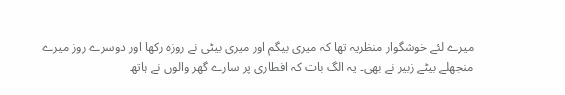میرے لئے خوشگوار منظریہ تھا کہ میری بیگم اور میری بیٹی نے روزہ رکھا اور دوسرے روز میرے منجھلے بیٹے زبیر نے بھی۔ یہ الگ بات کہ افطاری پر سارے گھر والوں نے ہاتھ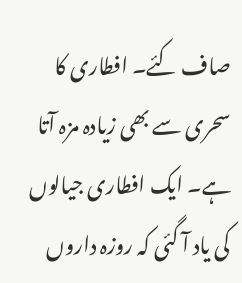صاف کئے۔ افطاری کا سحری سے بھی زیادہ مزہ آتا ہے۔ ایک افطاری جیالوں کی یاد آ گئی کہ روزہ داروں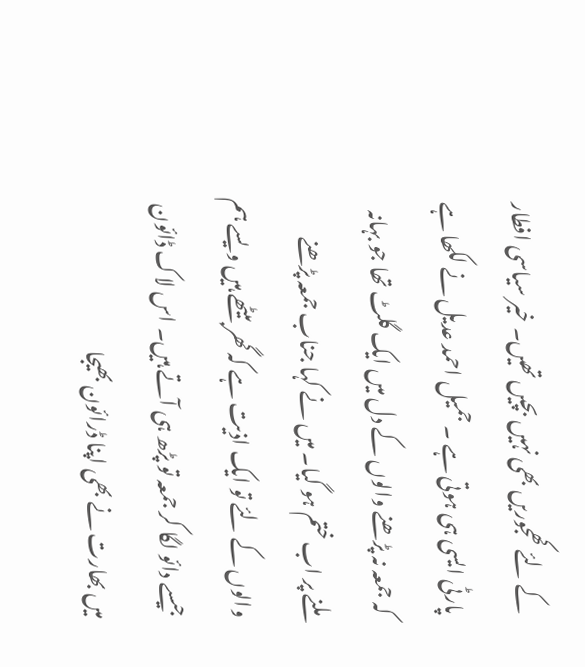کے لئے کھجوریں بھی نہیں بچیں تھیں۔ خیر سیاسی افطار پارٹی ایسی ہی ہوتی ہے ۔ جمیل احمد عدیل نے لکھا ہے کہ جمعہ نہ پڑھنے والوں کے دل میں ایک گلٹ تھا جو بہانہ ملنے پر اب ختم ہو گیا۔ میں نے کہا جناب جمعہ پڑھنے والوں کے لئے تو ایک اذیت ہے کہ گھر بیٹھے ہیں ویسے ہم جیسے دائو لگا کر جمعہ تو پڑھ ہی آتے ہیں۔ اس لاک ڈائون میں بھارت نے بھی اپنا ڈرائون بھیجا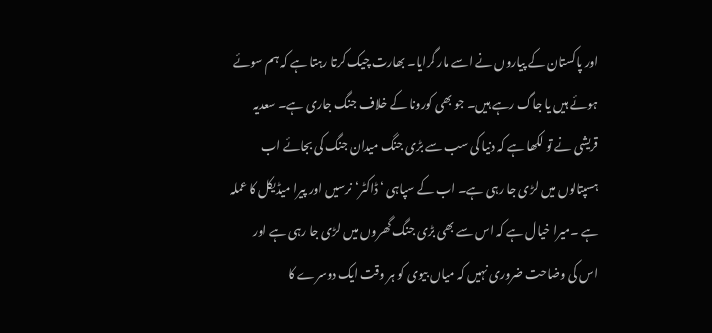اور پاکستان کے پیاروں نے اسے مار گرایا۔ بھارت چیک کرتا رہتا ہے کہ ہم سوئے ہوئے ہیں یا جاگ رہے ہیں۔ جو بھی کورونا کے خلاف جنگ جاری ہے۔ سعدیہ قریشی نے تو لکھا ہے کہ دنیا کی سب سے بڑی جنگ میدان جنگ کی بجائے اب ہسپتالوں میں لڑی جا رہی ہے۔ اب کے سپاہی ‘ ڈاکٹر‘ نرسیں اور پیرا میڈیکل کا عملہ ہے ۔میرا خیال ہے کہ اس سے بھی بڑی جنگ گھروں میں لڑی جا رہی ہے اور اس کی وضاحت ضروری نہیں کہ میاں بیوی کو ہر وقت ایک دوسرے کا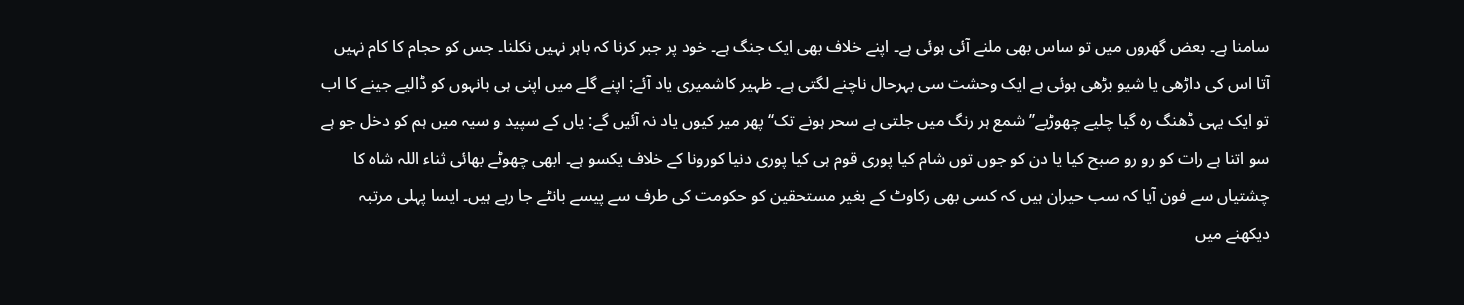سامنا ہے۔ بعض گھروں میں تو ساس بھی ملنے آئی ہوئی ہے۔ اپنے خلاف بھی ایک جنگ ہے۔ خود پر جبر کرنا کہ باہر نہیں نکلنا۔ جس کو حجام کا کام نہیں آتا اس کی داڑھی یا شیو بڑھی ہوئی ہے ایک وحشت سی بہرحال ناچنے لگتی ہے۔ ظہیر کاشمیری یاد آئے: اپنے گلے میں اپنی ہی بانہوں کو ڈالیے جینے کا اب تو ایک یہی ڈھنگ رہ گیا چلیے چھوڑیے’’شمع ہر رنگ میں جلتی ہے سحر ہونے تک‘‘ پھر میر کیوں یاد نہ آئیں گے: یاں کے سپید و سیہ میں ہم کو دخل جو ہے سو اتنا ہے رات کو رو رو صبح کیا یا دن کو جوں توں شام کیا پوری قوم ہی کیا پوری دنیا کورونا کے خلاف یکسو ہے۔ ابھی چھوٹے بھائی ثناء اللہ شاہ کا چشتیاں سے فون آیا کہ سب حیران ہیں کہ کسی بھی رکاوٹ کے بغیر مستحقین کو حکومت کی طرف سے پیسے بانٹے جا رہے ہیں۔ ایسا پہلی مرتبہ دیکھنے میں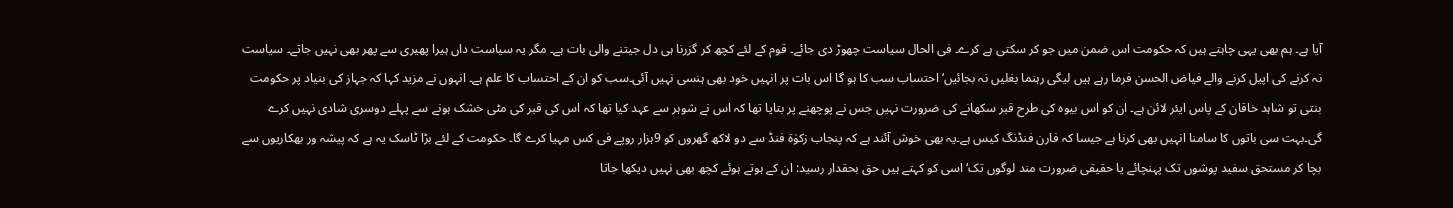آیا ہے۔ ہم بھی یہی چاہتے ہیں کہ حکومت اس ضمن میں جو کر سکتی ہے کرے۔ فی الحال سیاست چھوڑ دی جائے۔ قوم کے لئے کچھ کر گزرنا ہی دل جیتنے والی بات ہے۔ مگر یہ سیاست داں ہیرا پھیری سے پھر بھی نہیں جاتے۔ سیاست نہ کرنے کی اپیل کرنے والے فیاض الحسن فرما رہے ہیں لیگی رہنما بغلیں نہ بجائیں‘احتساب سب کا ہو گا اس بات پر انہیں خود بھی ہنسی نہیں آئی۔سب کو ان کے احتساب کا علم ہے۔ انہوں نے مزید کہا کہ جہاز کی بنیاد پر حکومت بنتی تو شاہد خاقان کے پاس ایئر لائن ہے۔ ان کو اس بیوہ کی طرح قبر سکھانے کی ضرورت نہیں جس نے پوچھنے پر بتایا تھا کہ اس نے شوہر سے عہد کیا تھا کہ اس کی قبر کی مٹی خشک ہونے سے پہلے دوسری شادی نہیں کرے گی۔بہت سی باتوں کا سامنا انہیں بھی کرنا ہے جیسا کہ فارن فنڈنگ کیس ہے۔یہ بھی خوش آئند ہے کہ پنجاب زکوٰۃ فنڈ سے دو لاکھ گھروں کو 9ہزار روپے فی کس مہیا کرے گا۔ حکومت کے لئے بڑا ٹاسک یہ ہے کہ پیشہ ور بھکاریوں سے بچا کر مستحق سفید پوشوں تک پہنچائے یا حقیقی ضرورت مند لوگوں تک‘ اسی کو کہتے ہیں حق بحقدار رسید: ان کے ہوتے ہوئے کچھ بھی نہیں دیکھا جاتا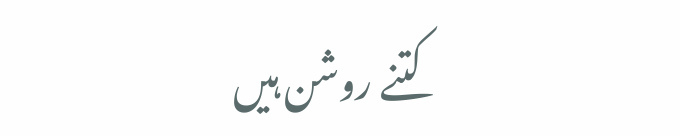کتنے روشن ہیں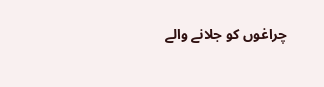چراغوں کو جلانے والے